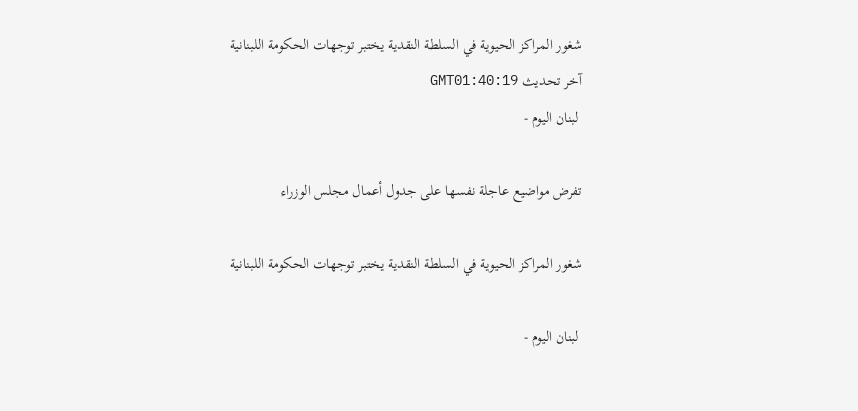شغور المراكز الحيوية في السلطة النقدية يختبر توجهات الحكومة اللبنانية
آخر تحديث GMT01:40:19
 لبنان اليوم -

تفرض مواضيع عاجلة نفسها على جدول أعمال مجلس الوزراء

شغور المراكز الحيوية في السلطة النقدية يختبر توجهات الحكومة اللبنانية

 لبنان اليوم -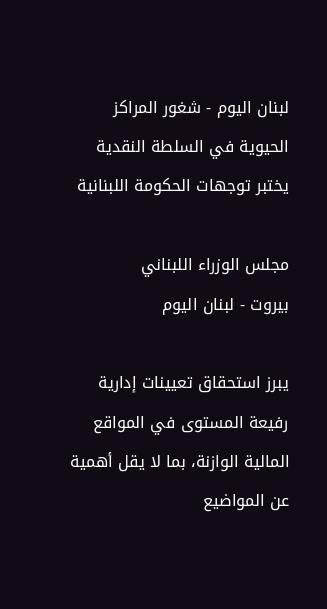لبنان اليوم - شغور المراكز الحيوية في السلطة النقدية يختبر توجهات الحكومة اللبنانية

مجلس الوزراء اللبناني
بيروت - لبنان اليوم

يبرز استحقاق تعيينات إدارية رفيعة المستوى في المواقع المالية الوازنة، بما لا يقل أهمية عن المواضيع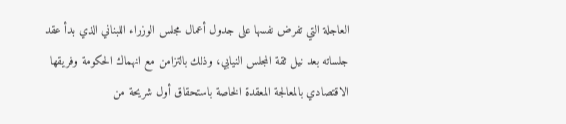العاجلة التي تفرض نفسها على جدول أعمال مجلس الوزراء اللبناني الذي بدأ عقد جلساته بعد نيل ثقة المجلس النيابي، وذلك بالتزامن مع انهماك الحكومة وفريقها الاقتصادي بالمعالجة المعقدة الخاصة باستحقاق أول شريحة من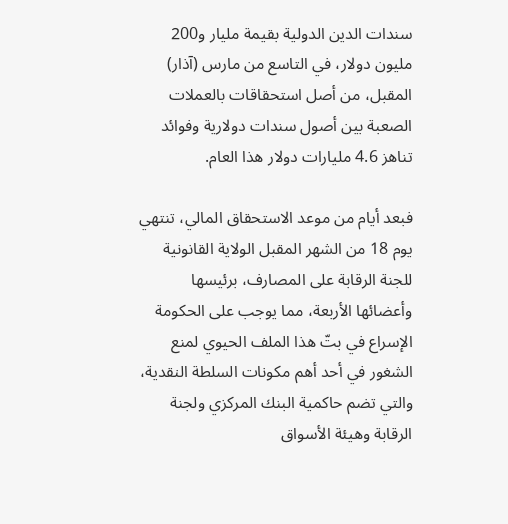سندات الدين الدولية بقيمة مليار و200 مليون دولار، في التاسع من مارس (آذار) المقبل، من أصل استحقاقات بالعملات الصعبة بين أصول سندات دولارية وفوائد تناهز 4.6 مليارات دولار هذا العام.

فبعد أيام من موعد الاستحقاق المالي، تنتهي يوم 18 من الشهر المقبل الولاية القانونية للجنة الرقابة على المصارف، برئيسها وأعضائها الأربعة، مما يوجب على الحكومة الإسراع في بتّ هذا الملف الحيوي لمنع الشغور في أحد أهم مكونات السلطة النقدية، والتي تضم حاكمية البنك المركزي ولجنة الرقابة وهيئة الأسواق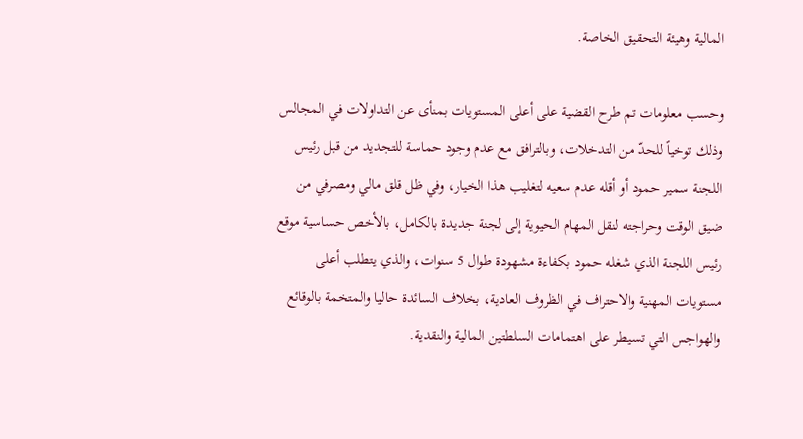المالية وهيئة التحقيق الخاصة.

وحسب معلومات تم طرح القضية على أعلى المستويات بمنأى عن التداولات في المجالس وذلك توخياً للحدّ من التدخلات، وبالترافق مع عدم وجود حماسة للتجديد من قبل رئيس اللجنة سمير حمود أو أقله عدم سعيه لتغليب هذا الخيار، وفي ظل قلق مالي ومصرفي من ضيق الوقت وحراجته لنقل المهام الحيوية إلى لجنة جديدة بالكامل، بالأخص حساسية موقع رئيس اللجنة الذي شغله حمود بكفاءة مشهودة طوال 5 سنوات، والذي يتطلب أعلى مستويات المهنية والاحتراف في الظروف العادية، بخلاف السائدة حاليا والمتخمة بالوقائع والهواجس التي تسيطر على اهتمامات السلطتين المالية والنقدية.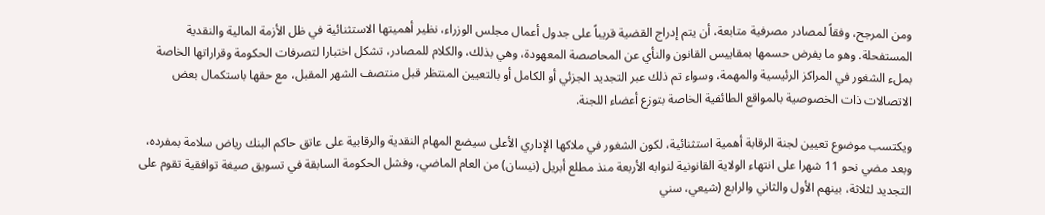ومن المرجح، وفقاً لمصادر مصرفية متابعة، أن يتم إدراج القضية قريباً على جدول أعمال مجلس الوزراء، نظير أهميتها الاستثنائية في ظل الأزمة المالية والنقدية المستفحلة. وهو ما يفرض حسمها بمقاييس القانون والنأي عن المحاصصة المعهودة، وهي بذلك، والكلام للمصادر، تشكل اختبارا لتصرفات الحكومة وقراراتها الخاصة بملء الشغور في المراكز الرئيسية والمهمة، وسواء تم ذلك عبر التجديد الجزئي أو الكامل أو بالتعيين المنتظر قبل منتصف الشهر المقبل، مع حقها باستكمال بعض الاتصالات ذات الخصوصية بالمواقع الطائفية الخاصة بتوزع أعضاء اللجنة.

ويكتسب موضوع تعيين لجنة الرقابة أهمية استثنائية، لكون الشغور في ملاكها الإداري الأعلى سيضع المهام النقدية والرقابية على عاتق حاكم البنك رياض سلامة بمفرده، وبعد مضي نحو 11 شهرا على انتهاء الولاية القانونية لنوابه الأربعة منذ مطلع أبريل (نيسان) من العام الماضي، وفشل الحكومة السابقة في تسويق صيغة توافقية تقوم على التجديد لثلاثة، بينهم الأول والثاني والرابع (شيعي، سني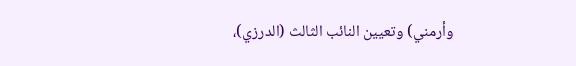وأرمني) وتعيين النائب الثالث (الدرزي)،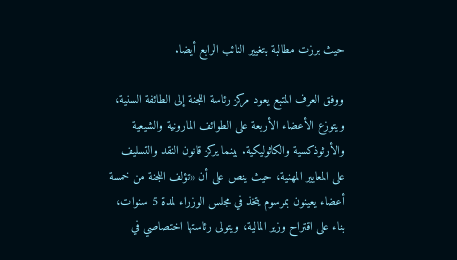حيث برزت مطالبة بتغيير النائب الرابع أيضا.

ووفق العرف المتبع يعود مركز رئاسة اللجنة إلى الطائفة السنية، ويتوزع الأعضاء الأربعة على الطوائف المارونية والشيعية والأرثوذكسية والكاثوليكية. بينما يركز قانون النقد والتسليف على المعايير المهنية، حيث ينص على أن «تؤلف اللجنة من خمسة أعضاء يعينون بمرسوم يتخذ في مجلس الوزراء لمدة 5 سنوات، بناء على اقتراح وزير المالية، ويتولى رئاستها اختصاصي في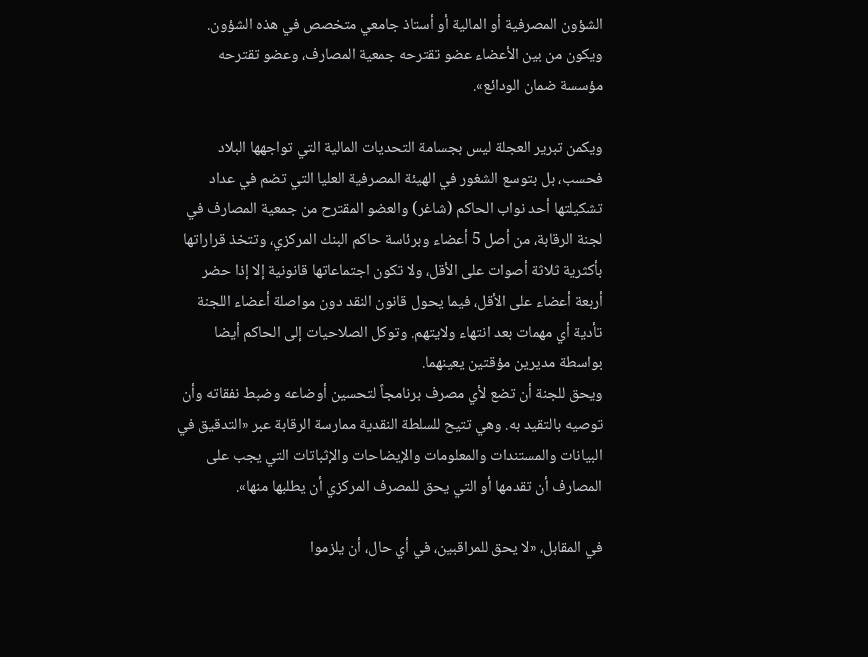الشؤون المصرفية أو المالية أو أستاذ جامعي متخصص في هذه الشؤون. ويكون من بين الأعضاء عضو تقترحه جمعية المصارف، وعضو تقترحه مؤسسة ضمان الودائع».

ويكمن تبرير العجلة ليس بجسامة التحديات المالية التي تواجهها البلاد فحسب، بل بتوسع الشغور في الهيئة المصرفية العليا التي تضم في عداد تشكيلتها أحد نواب الحاكم (شاغر) والعضو المقترح من جمعية المصارف في لجنة الرقابة، من أصل 5 أعضاء وبرئاسة حاكم البنك المركزي، وتتخذ قراراتها بأكثرية ثلاثة أصوات على الأقل، ولا تكون اجتماعاتها قانونية إلا إذا حضر أربعة أعضاء على الأقل، فيما يحول قانون النقد دون مواصلة أعضاء اللجنة تأدية أي مهمات بعد انتهاء ولايتهم. وتوكل الصلاحيات إلى الحاكم أيضا بواسطة مديرين مؤقتين يعينهما.
ويحق للجنة أن تضع لأي مصرف برنامجاً لتحسين أوضاعه وضبط نفقاته وأن توصيه بالتقيد به. وهي تتيح للسلطة النقدية ممارسة الرقابة عبر «التدقيق في البيانات والمستندات والمعلومات والإيضاحات والإثباتات التي يجب على المصارف أن تقدمها أو التي يحق للمصرف المركزي أن يطلبها منها».

في المقابل، «لا يحق للمراقبين، في أي حال، أن يلزموا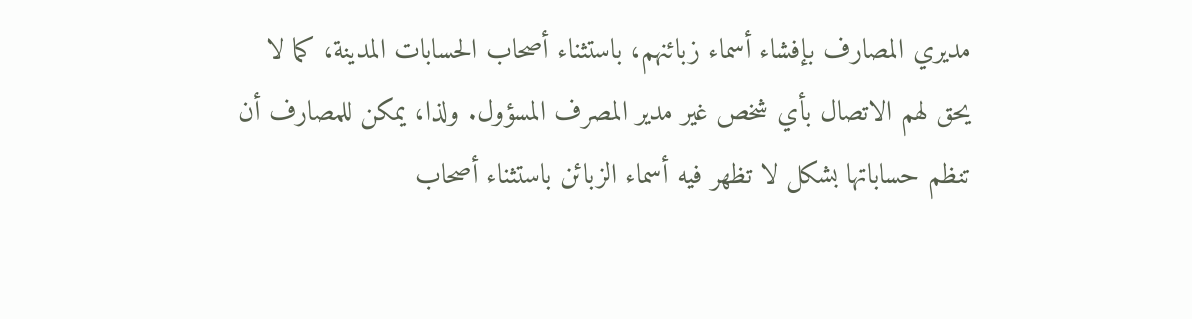مديري المصارف بإفشاء أسماء زبائنهم، باستثناء أصحاب الحسابات المدينة، كما لا يحق لهم الاتصال بأي شخص غير مدير المصرف المسؤول. ولذا، يمكن للمصارف أن تنظم حساباتها بشكل لا تظهر فيه أسماء الزبائن باستثناء أصحاب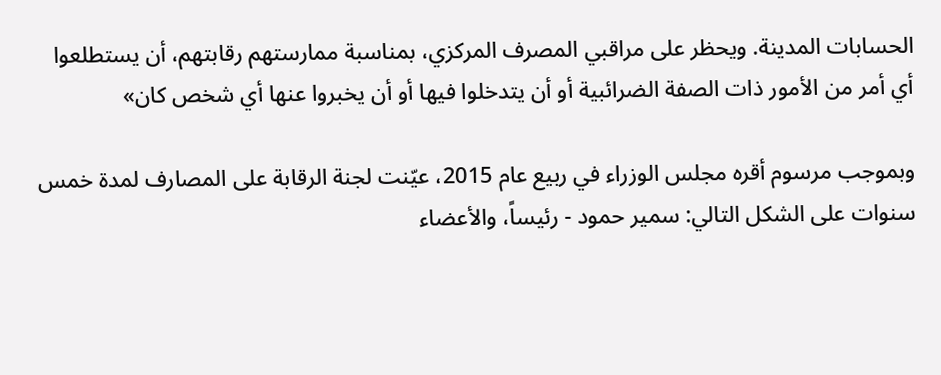الحسابات المدينة. ويحظر على مراقبي المصرف المركزي، بمناسبة ممارستهم رقابتهم، أن يستطلعوا أي أمر من الأمور ذات الصفة الضرائبية أو أن يتدخلوا فيها أو أن يخبروا عنها أي شخص كان»

وبموجب مرسوم أقره مجلس الوزراء في ربيع عام 2015، عيّنت لجنة الرقابة على المصارف لمدة خمس سنوات على الشكل التالي: سمير حمود - رئيساً، والأعضاء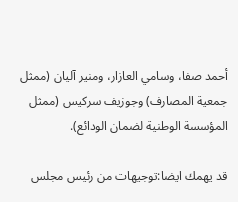أحمد صفا، وسامي العازار، ومنير آليان (ممثل جمعية المصارف) وجوزيف سركيس (ممثل المؤسسة الوطنية لضمان الودائع).

قد يهمك ايضا:توجيهات من رئيس مجلس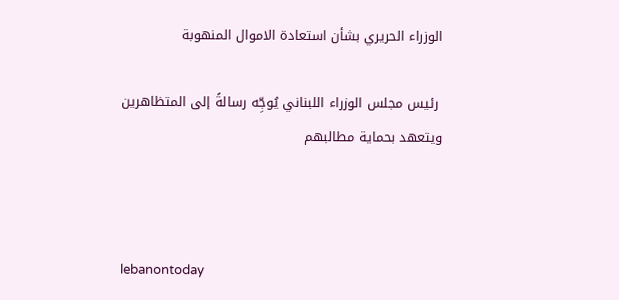الوزراء الحريري بشأن استعادة الاموال المنهوبة

 رئيس مجلس الوزراء اللبناني يُوجِّه رسالةً إلى المتظاهرين ويتعهد بحماية مطالبهم



lebanontoday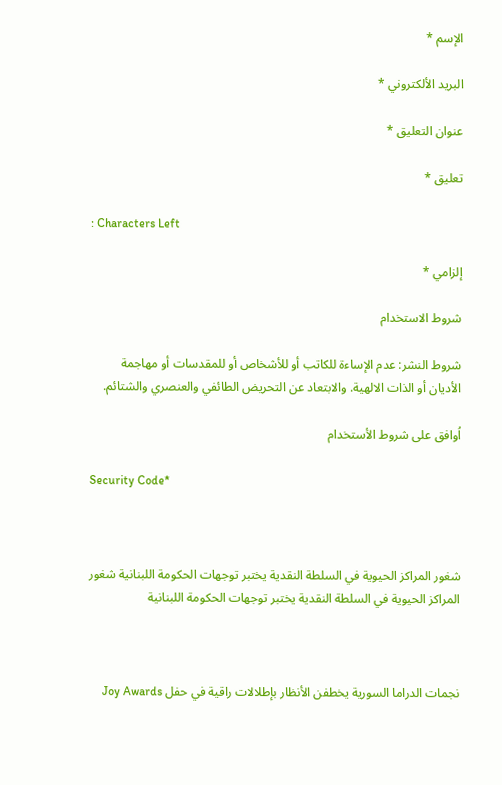الإسم *

البريد الألكتروني *

عنوان التعليق *

تعليق *

: Characters Left

إلزامي *

شروط الاستخدام

شروط النشر: عدم الإساءة للكاتب أو للأشخاص أو للمقدسات أو مهاجمة الأديان أو الذات الالهية. والابتعاد عن التحريض الطائفي والعنصري والشتائم.

اُوافق على شروط الأستخدام

Security Code*



شغور المراكز الحيوية في السلطة النقدية يختبر توجهات الحكومة اللبنانية شغور المراكز الحيوية في السلطة النقدية يختبر توجهات الحكومة اللبنانية



نجمات الدراما السورية يخطفن الأنظار بإطلالات راقية في حفل Joy Awards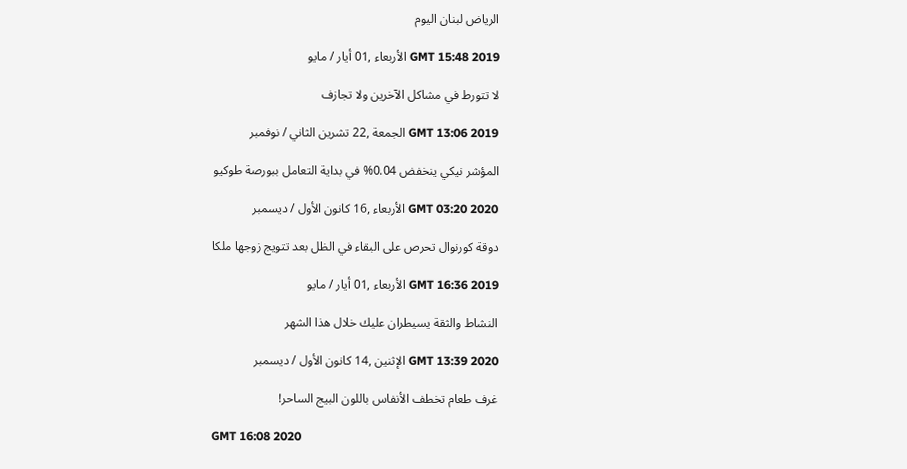الرياض لبنان اليوم

GMT 15:48 2019 الأربعاء ,01 أيار / مايو

لا تتورط في مشاكل الآخرين ولا تجازف

GMT 13:06 2019 الجمعة ,22 تشرين الثاني / نوفمبر

المؤشر نيكي ينخفض 0.04% في بداية التعامل ببورصة طوكيو

GMT 03:20 2020 الأربعاء ,16 كانون الأول / ديسمبر

دوقة كورنوال تحرص على البقاء في الظل بعد تتويج زوجها ملكا

GMT 16:36 2019 الأربعاء ,01 أيار / مايو

النشاط والثقة يسيطران عليك خلال هذا الشهر

GMT 13:39 2020 الإثنين ,14 كانون الأول / ديسمبر

غرف طعام تخطف الأنفاس باللون البيج الساحر!

GMT 16:08 2020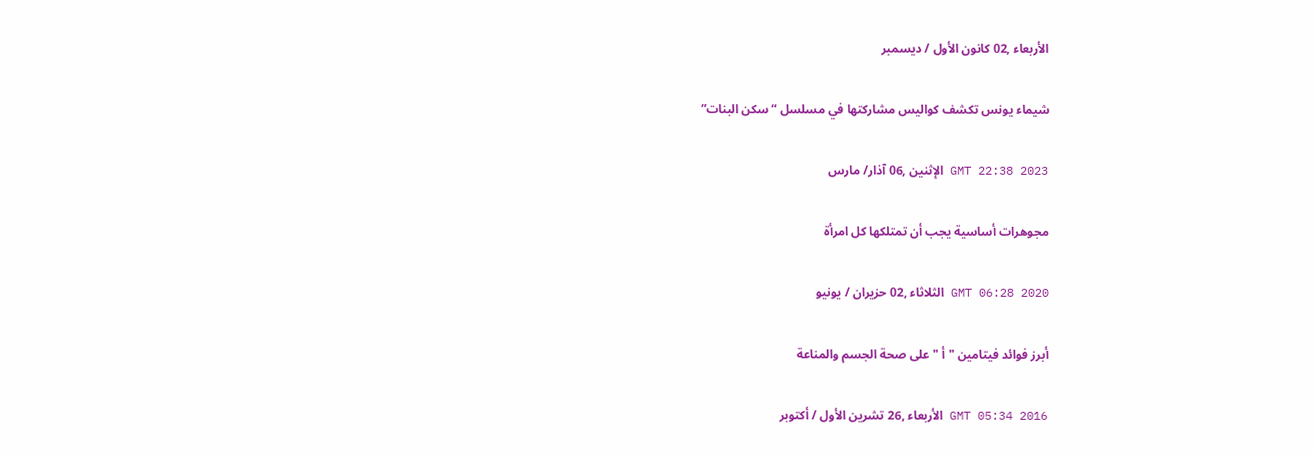الأربعاء ,02 كانون الأول / ديسمبر

شيماء يونس تكشف كواليس مشاركتها في مسلسل “سكن البنات”

GMT 22:38 2023 الإثنين ,06 آذار/ مارس

مجوهرات أساسية يجب أن تمتلكها كل امرأة

GMT 06:28 2020 الثلاثاء ,02 حزيران / يونيو

أبرز فوائد فيتامين " أ " على صحة الجسم والمناعة

GMT 05:34 2016 الأربعاء ,26 تشرين الأول / أكتوبر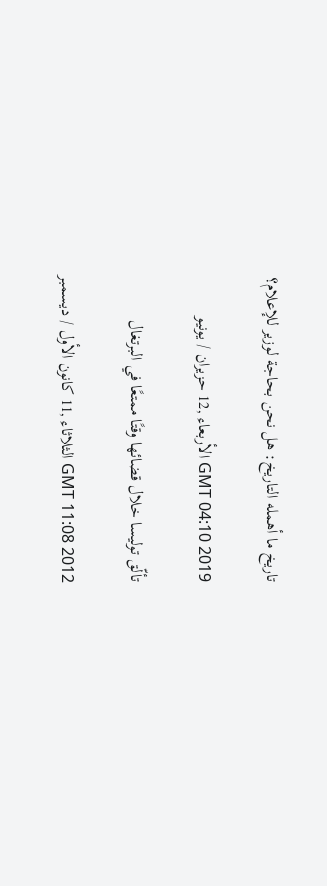تاريخ ما أهمله التاريخ: هل نحن بحاجة لوزير للإعلام؟

GMT 04:10 2019 الأربعاء ,12 حزيران / يونيو

تألّق توليسا خلال قضائها وقتًا ممتعًا في البرتغال

GMT 11:08 2012 الثلاثاء ,11 كانون الأول / ديسمبر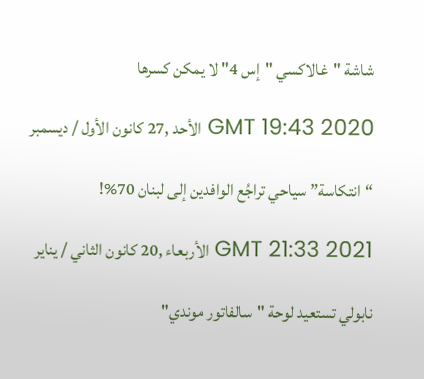شاشة "غالاكسي "إس 4" لا يمكن كسرها

GMT 19:43 2020 الأحد ,27 كانون الأول / ديسمبر

“انتكاسة” سياحي تراجُع الوافدين إلى لبنان 70%!

GMT 21:33 2021 الأربعاء ,20 كانون الثاني / يناير

نابولي تستعيد لوحة "سالفاتور موندي"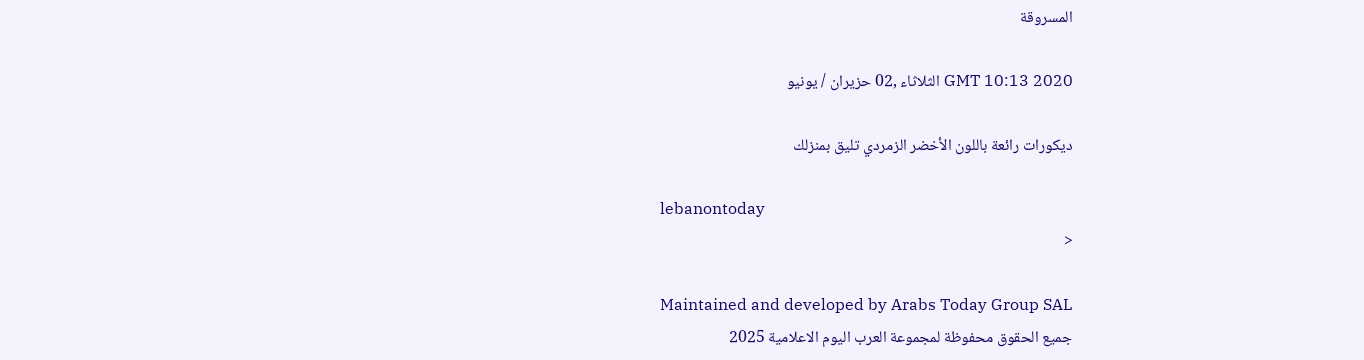المسروقة

GMT 10:13 2020 الثلاثاء ,02 حزيران / يونيو

ديكورات رائعة باللون الأخضر الزمردي تليق بمنزلك

lebanontoday
<

Maintained and developed by Arabs Today Group SAL
جميع الحقوق محفوظة لمجموعة العرب اليوم الاعلامية 2025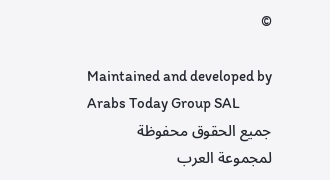©

Maintained and developed by Arabs Today Group SAL
جميع الحقوق محفوظة لمجموعة العرب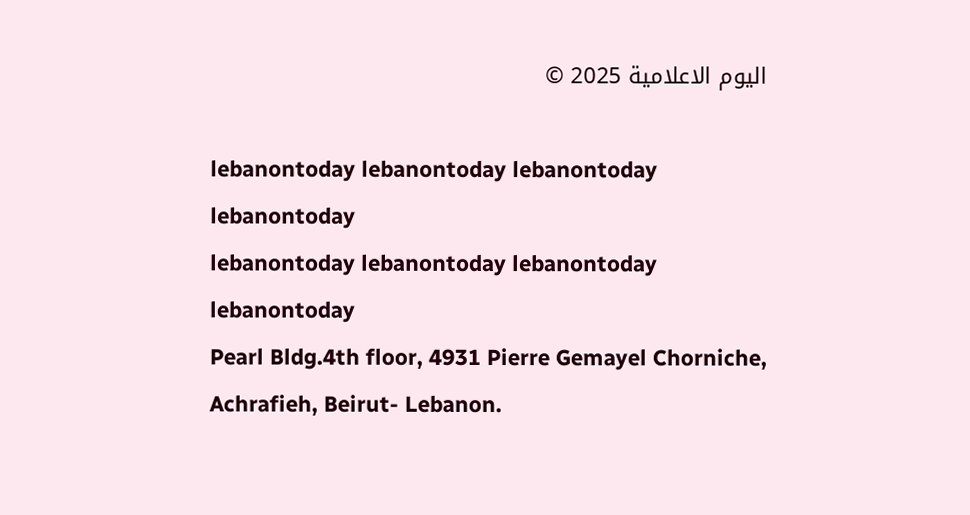اليوم الاعلامية 2025 ©

lebanontoday lebanontoday lebanontoday lebanontoday
lebanontoday lebanontoday lebanontoday
lebanontoday
Pearl Bldg.4th floor, 4931 Pierre Gemayel Chorniche, Achrafieh, Beirut- Lebanon.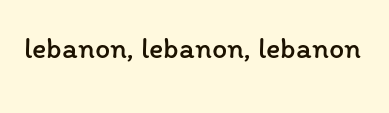lebanon, lebanon, lebanon